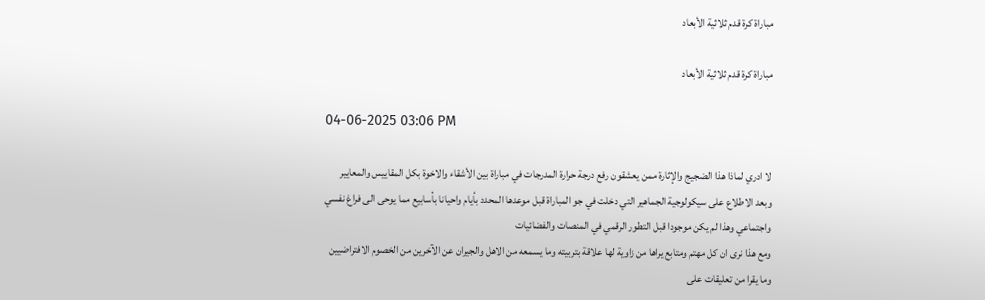مباراة كرة قدم ثلاثية الأبعاد

مباراة كرة قدم ثلاثية الأبعاد

04-06-2025 03:06 PM

لا ادري لماذا هذا الضجيج والإثارة ممن يعشقون رفع درجة حرارة المدرجات في مباراة بين الأشقاء والاخوة بكل المقاييس والمعايير
وبعد الاطلاع على سيكولوجية الجماهير التي دخلت في جو المباراة قبل موعدها المحدد بأيام واحيانا بأسابيع مما يوحى الى فراغ نفسي واجتماعي وهذا لم يكن موجودا قبل التطور الرقمي في المنصات والفضائيات
ومع هذا نرى ان كل مهتم ومتابع يراها من زاوية لها علاقة بتربيته وما يسمعه من الاهل والجيران عن الآخرين من الخصوم الافتراضيين وما يقرا من تعليقات على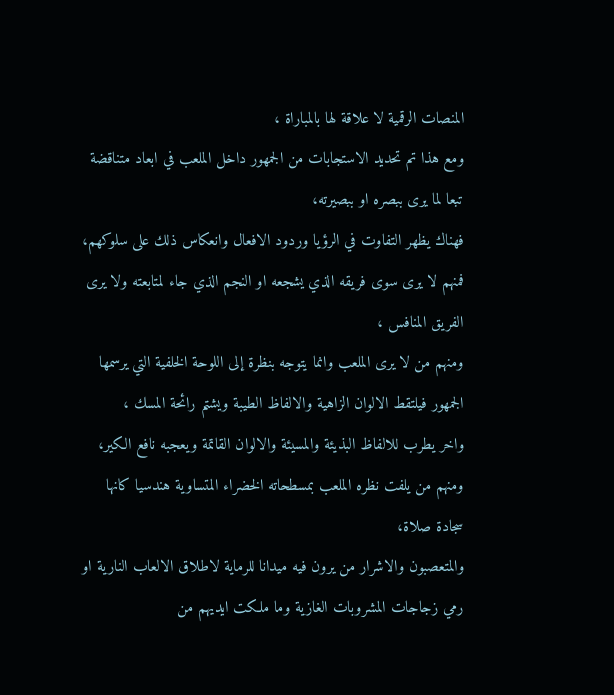المنصات الرقمية لا علاقة لها بالمباراة ،
ومع هذا تم تحديد الاستجابات من الجمهور داخل الملعب في ابعاد متناقضة تبعا لما يرى ببصره او ببصيرته،
فهناك يظهر التفاوت في الرؤيا وردود الافعال وانعكاس ذلك على سلوكهم،
فمنهم لا يرى سوى فريقه الذي يشجعه او النجم الذي جاء لمتابعته ولا يرى الفريق المنافس ،
ومنهم من لا يرى الملعب وانما يتوجه بنظرة إلى اللوحة الخلفية التي يرسمها الجمهور فيلتقط الالوان الزاهية والالفاظ الطيبة ويشتم رائحة المسك ،
واخر يطرب للالفاظ البذيئة والمسيئة والالوان القاتمة ويعجبه نافع الكير،
ومنهم من يلفت نظره الملعب بمسطحاته الخضراء المتساوية هندسيا كانها سجادة صلاة،
والمتعصبون والاشرار من يرون فيه ميدانا للرماية لاطلاق الالعاب النارية او رمي زجاجات المشروبات الغازية وما ملكت ايديهم من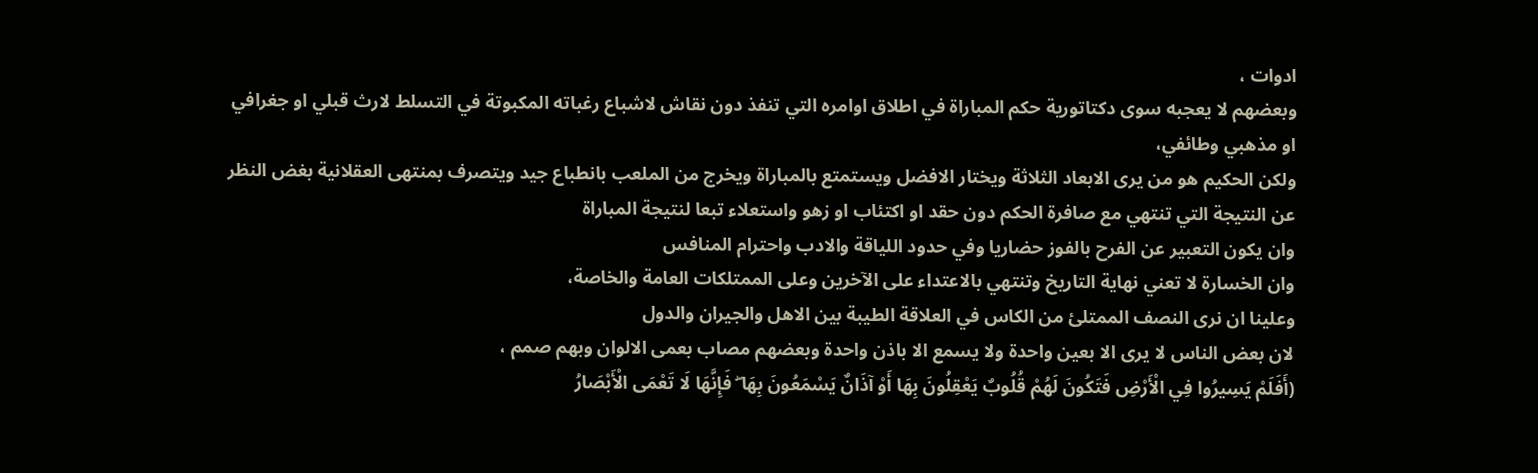ادوات ،
وبعضهم لا يعجبه سوى دكتاتورية حكم المباراة في اطلاق اوامره التي تنفذ دون نقاش لاشباع رغباته المكبوتة في التسلط لارث قبلي او جغرافي او مذهبي وطائفي،
ولكن الحكيم هو من يرى الابعاد الثلاثة ويختار الافضل ويستمتع بالمباراة ويخرج من الملعب بانطباع جيد ويتصرف بمنتهى العقلانية بغض النظر عن النتيجة التي تنتهي مع صافرة الحكم دون حقد او اكتئاب او زهو واستعلاء تبعا لنتيجة المباراة
وان يكون التعبير عن الفرح بالفوز حضاريا وفي حدود اللياقة والادب واحترام المنافس
وان الخسارة لا تعني نهاية التاريخ وتنتهي بالاعتداء على الآخرين وعلى الممتلكات العامة والخاصة،
وعلينا ان نرى النصف الممتلئ من الكاس في العلاقة الطيبة بين الاهل والجيران والدول
لان بعض الناس لا يرى الا بعين واحدة ولا يسمع الا باذن واحدة وبعضهم مصاب بعمى الالوان وبهم صمم ،
(أَفَلَمْ يَسِيرُوا فِي الْأَرْضِ فَتَكُونَ لَهُمْ قُلُوبٌ يَعْقِلُونَ بِهَا أَوْ آذَانٌ يَسْمَعُونَ بِهَا ۖ فَإِنَّهَا لَا تَعْمَى الْأَبْصَارُ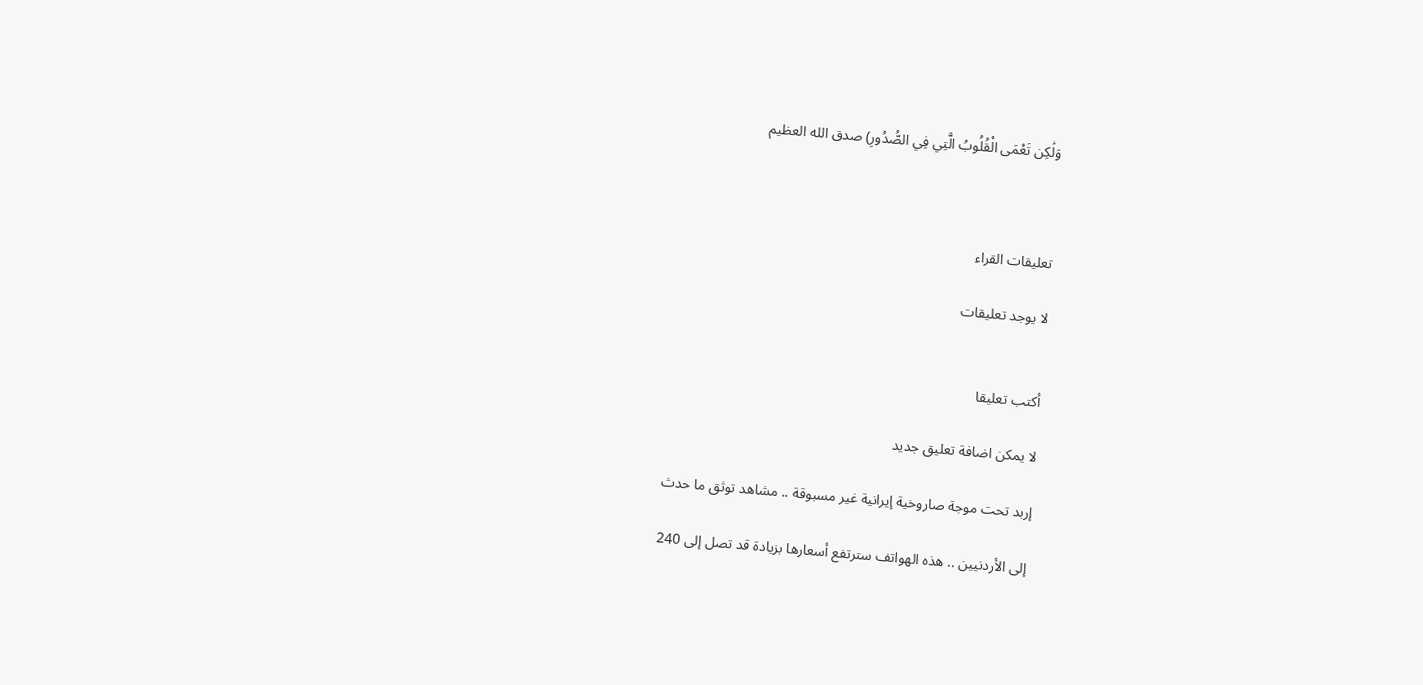وَلَٰكِن تَعْمَى الْقُلُوبُ الَّتِي فِي الصُّدُورِ) صدق الله العظيم



تعليقات القراء

لا يوجد تعليقات


أكتب تعليقا

لا يمكن اضافة تعليق جديد

إربد تحت موجة صاروخية إيرانية غير مسبوقة .. مشاهد توثق ما حدث

إلى الأردنيين .. هذه الهواتف سترتفع أسعارها بزيادة قد تصل إلى 240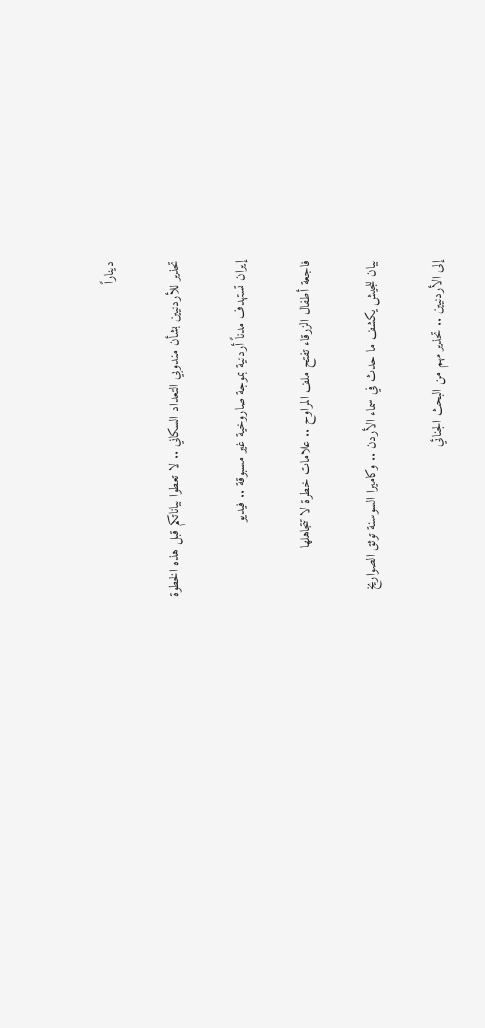ديناراً

تحذير للأردنيين بشأن مندوبي التعداد السكاني .. لا تعطوا بياناتكم قبل هذه الخطوة

إيران تستهدف مدناً أردنية بموجة صاروخية غير مسبوقة .. فيديو

فاجعة أطفال الزرقاء تفتح ملف المراوح .. علامات خطرة لا تتجاهلها

بيان للجيش يكشف ما حدث في سماء الأردن .. وكاميرا السوسنة توثق الصواريخ

إلى الأردنيين .. تحذير مهم من البحث الجنائي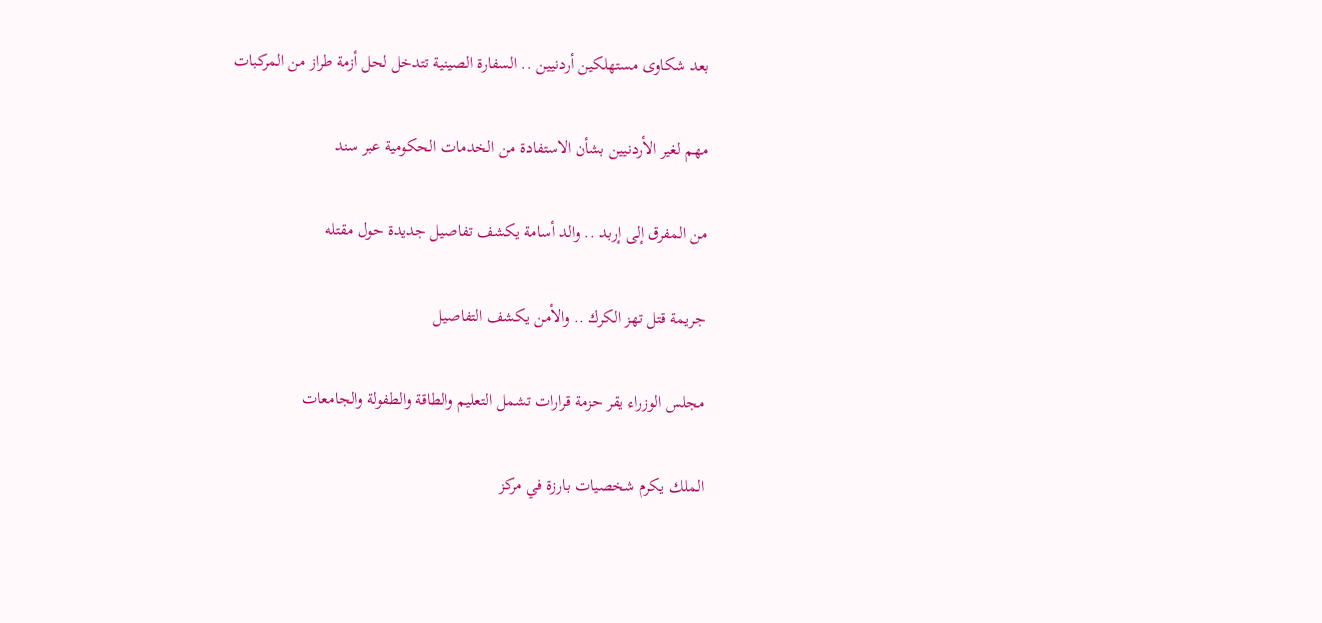بعد شكاوى مستهلكين أردنيين .. السفارة الصينية تتدخل لحل أزمة طراز من المركبات

مهم لغير الأردنيين بشأن الاستفادة من الخدمات الحكومية عبر سند

من المفرق إلى إربد .. والد أسامة يكشف تفاصيل جديدة حول مقتله

جريمة قتل تهز الكرك .. والأمن يكشف التفاصيل

مجلس الوزراء يقر حزمة قرارات تشمل التعليم والطاقة والطفولة والجامعات

الملك يكرم شخصيات بارزة في مركز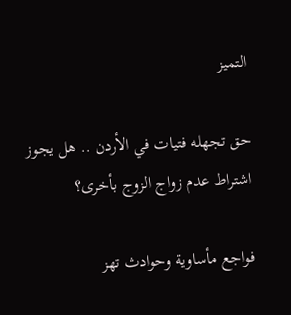التميز

حق تجهله فتيات في الأردن .. هل يجوز اشتراط عدم زواج الزوج بأخرى؟

فواجع مأساوية وحوادث تهز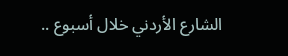الشارع الأردني خلال أسبوع ..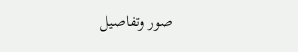صور وتفاصيل